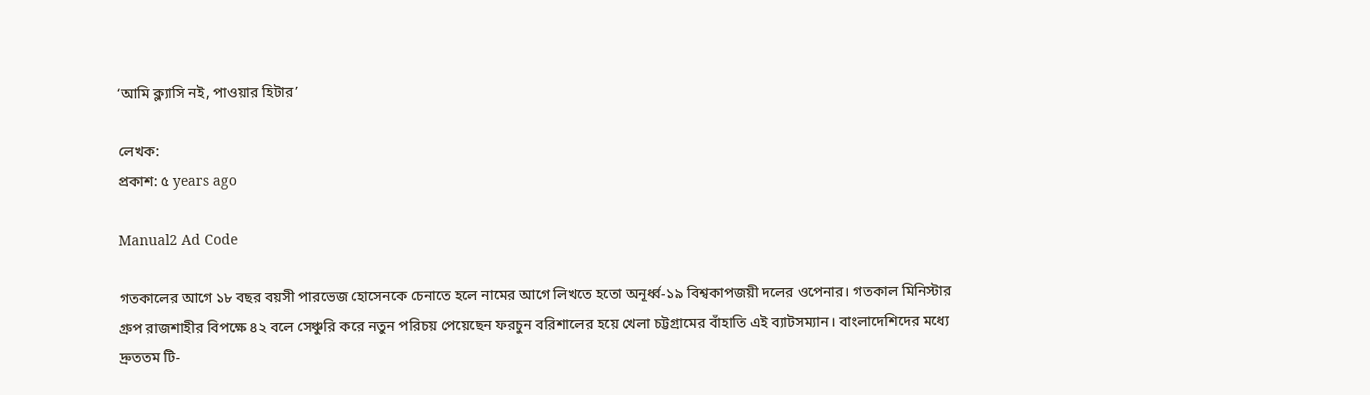‘আমি ক্ল্যাসি নই, পাওয়ার হিটার’

লেখক:
প্রকাশ: ৫ years ago

Manual2 Ad Code

গতকালের আগে ১৮ বছর বয়সী পারভেজ হোসেনকে চেনাতে হলে নামের আগে লিখতে হতো অনূর্ধ্ব-১৯ বিশ্বকাপজয়ী দলের ওপেনার। গতকাল মিনিস্টার গ্রুপ রাজশাহীর বিপক্ষে ৪২ বলে সেঞ্চুরি করে নতুন পরিচয় পেয়েছেন ফরচুন বরিশালের হয়ে খেলা চট্টগ্রামের বাঁহাতি এই ব্যাটসম্যান। বাংলাদেশিদের মধ্যে দ্রুততম টি-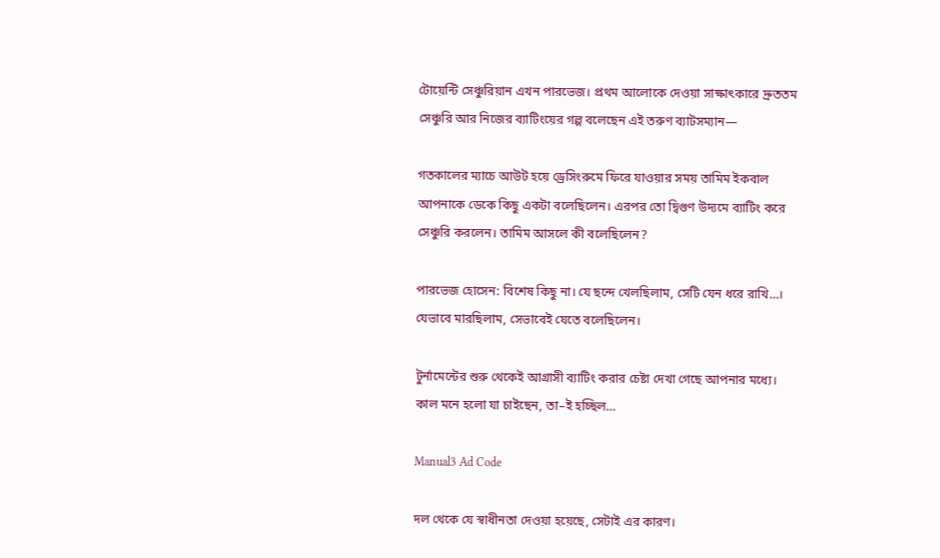টোয়েন্টি সেঞ্চুরিয়ান এখন পারভেজ। প্রথম আলোকে দেওয়া সাক্ষাৎকারে দ্রুততম সেঞ্চুরি আর নিজের ব্যাটিংয়ের গল্প বলেছেন এই তরুণ ব্যাটসম্যান—

গতকালের ম্যাচে আউট হয়ে ড্রেসিংরুমে ফিরে যাওয়ার সময় তামিম ইকবাল আপনাকে ডেকে কিছু একটা বলেছিলেন। এরপর তো দ্বিগুণ উদ্যমে ব্যাটিং করে সেঞ্চুরি করলেন। তামিম আসলে কী বলেছিলেন?

পারভেজ হোসেন: বিশেষ কিছু না। যে ছন্দে খেলছিলাম, সেটি যেন ধরে রাখি…। যেভাবে মারছিলাম, সেভাবেই যেতে বলেছিলেন।

টুর্নামেন্টের শুরু থেকেই আগ্রাসী ব্যাটিং করার চেষ্টা দেখা গেছে আপনার মধ্যে। কাল মনে হলো যা চাইছেন, তা–ই হচ্ছিল…

Manual3 Ad Code

দল থেকে যে স্বাধীনতা দেওয়া হয়েছে, সেটাই এর কারণ।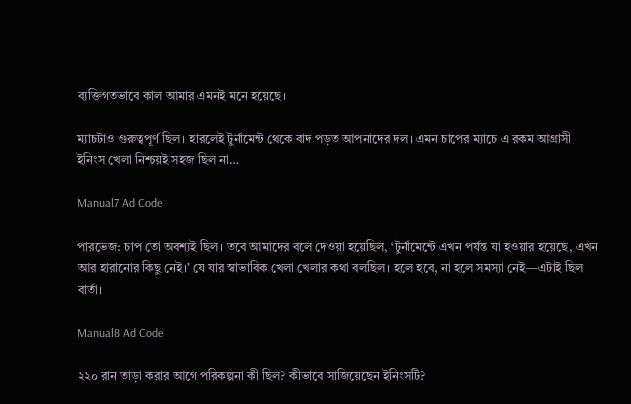ব্যক্তিগতভাবে কাল আমার এমনই মনে হয়েছে।

ম্যাচটাও গুরুত্বপূর্ণ ছিল। হারলেই টুর্নামেন্ট থেকে বাদ পড়ত আপনাদের দল। এমন চাপের ম্যাচে এ রকম আগ্রাসী ইনিংস খেলা নিশ্চয়ই সহজ ছিল না…

Manual7 Ad Code

পারভেজ: চাপ তো অবশ্যই ছিল। তবে আমাদের বলে দেওয়া হয়েছিল, ‘টুর্নামেন্টে এখন পর্যন্ত যা হওয়ার হয়েছে, এখন আর হারানোর কিছু নেই।’ যে যার স্বাভাবিক খেলা খেলার কথা বলছিল। হলে হবে, না হলে সমস্যা নেই—এটাই ছিল বার্তা।

Manual8 Ad Code

২২০ রান তাড়া করার আগে পরিকল্পনা কী ছিল? কীভাবে সাজিয়েছেন ইনিংসটি?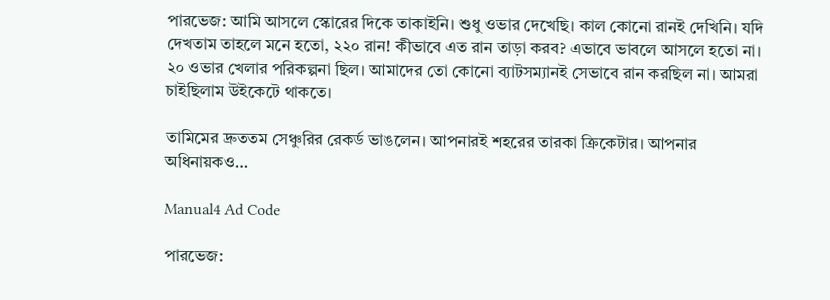পারভেজ: আমি আসলে স্কোরের দিকে তাকাইনি। শুধু ওভার দেখেছি। কাল কোনো রানই দেখিনি। যদি দেখতাম তাহলে মনে হতো, ২২০ রান! কীভাবে এত রান তাড়া করব? এভাবে ভাবলে আসলে হতো না। ২০ ওভার খেলার পরিকল্পনা ছিল। আমাদের তো কোনো ব্যাটসম্যানই সেভাবে রান করছিল না। আমরা চাইছিলাম উইকেটে থাকতে।

তামিমের দ্রুততম সেঞ্চুরির রেকর্ড ভাঙলেন। আপনারই শহরের তারকা ক্রিকেটার। আপনার অধিনায়কও…

Manual4 Ad Code

পারভেজ: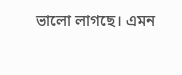ভালো লাগছে। এমন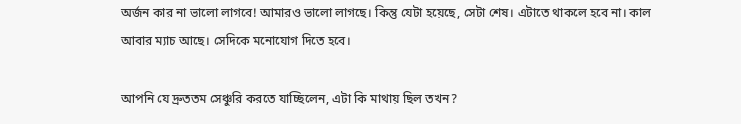অর্জন কার না ভালো লাগবে! আমারও ভালো লাগছে। কিন্তু যেটা হয়েছে, সেটা শেষ। এটাতে থাকলে হবে না। কাল আবার ম্যাচ আছে। সেদিকে মনোযোগ দিতে হবে।

আপনি যে দ্রুততম সেঞ্চুরি করতে যাচ্ছিলেন, এটা কি মাথায় ছিল তখন?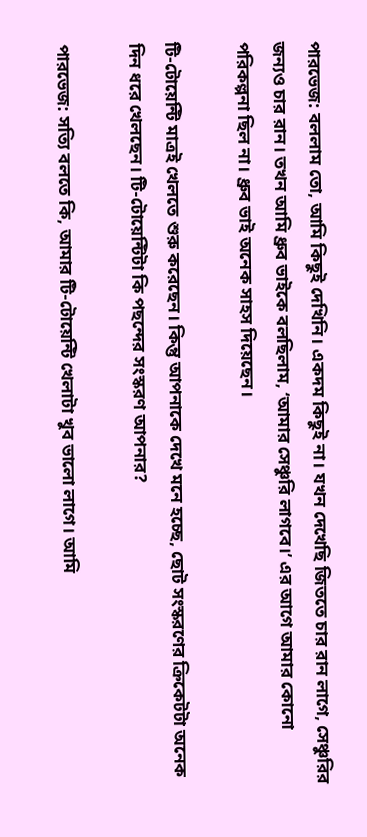পারভেজ: বললাম তো, আমি কিছুই দেখিনি। একদম কিছুই না। যখন দেখেছি জিততে চার রান লাগে, সেঞ্চুরির জন্যও চার রান। তখন আমি ধ্রুব ভাইকে বলছিলাম, ‘আমার সেঞ্চুরি লাগবে।’ এর আগে আমার কোনো পরিকল্পনা ছিল না। ধ্রুব ভাই অনেক সাহস দিয়েছেন।

টি-টোয়েন্টি মাত্রই খেলতে শুরু করেছেন। কিন্তু আপনাকে দেখে মনে হচ্ছে, ছোট সংস্করণের ক্রিকেটটা অনেক দিন ধরে খেলছেন। টি-টোয়েন্টিটা কি পছন্দের সংস্করণ আপনার?

পারভেজ: সত্যি বলতে কি, আমার টি-টোয়েন্টি খেলাটা খুব ভালো লাগে। আমি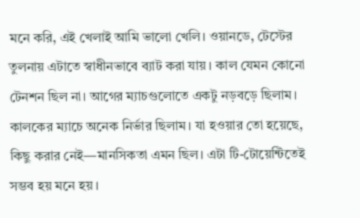মনে করি, এই খেলাই আমি ভালো খেলি। ওয়ানডে, টেস্টের তুলনায় এটাতে স্বাধীনভাবে ব্যাট করা যায়। কাল যেমন কোনো টেনশন ছিল না। আগের ম্যাচগুলোতে একটু নড়বড়ে ছিলাম। কালকের ম্যাচে অনেক নির্ভার ছিলাম। যা হওয়ার তো হয়েছে, কিছু করার নেই—মানসিকতা এমন ছিল। এটা টি-টোয়েন্টিতেই সম্ভব হয় মনে হয়।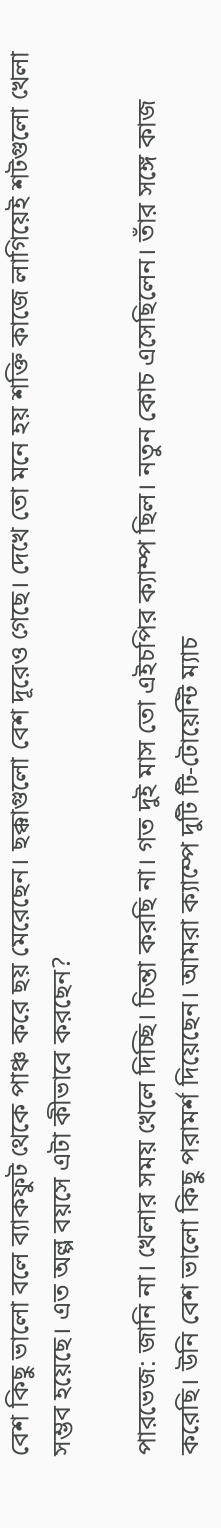বেশ কিছু ভালো বলে ব্যাকফুট থেকে পাঞ্চ করে ছয় মেরেছেন। ছক্কাগুলো বেশ দূরেও গেছে। দেখে তো মনে হয় শক্তি কাজে লাগিয়েই শটগুলো খেলা সম্ভব হয়েছে। এত অল্প বয়সে এটা কীভাবে করছেন?

পারভেজ: জানি না। খেলার সময় খেলে দিচ্ছি। চিন্তা করছি না। গত দুই মাস তো এইচপির ক্যাম্প ছিল। নতুন কোচ এসেছিলেন। তাঁর সঙ্গে কাজ করেছি। উনি বেশ ভালো কিছু পরামর্শ দিয়েছেন। আমরা ক্যাম্পে দুটি টি-টোয়েন্টি ম্যাচ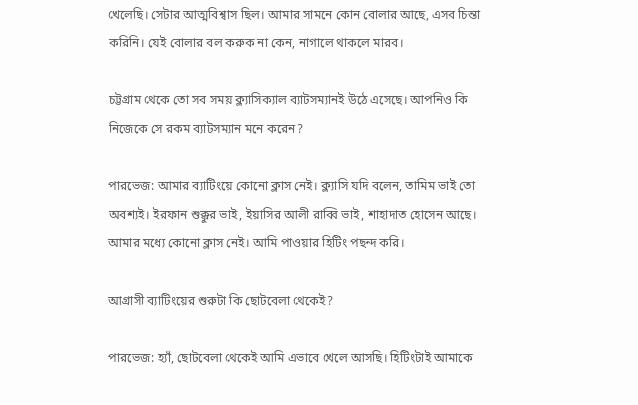খেলেছি। সেটার আত্মবিশ্বাস ছিল। আমার সামনে কোন বোলার আছে, এসব চিন্তা করিনি। যেই বোলার বল করুক না কেন, নাগালে থাকলে মারব।

চট্টগ্রাম থেকে তো সব সময় ক্ল্যাসিক্যাল ব্যাটসম্যানই উঠে এসেছে। আপনিও কি নিজেকে সে রকম ব্যাটসম্যান মনে করেন?

পারভেজ: আমার ব্যাটিংয়ে কোনো ক্লাস নেই। ক্ল্যাসি যদি বলেন, তামিম ভাই তো অবশ্যই। ইরফান শুক্কুর ভাই, ইয়াসির আলী রাব্বি ভাই, শাহাদাত হোসেন আছে। আমার মধ্যে কোনো ক্লাস নেই। আমি পাওয়ার হিটিং পছন্দ করি।

আগ্রাসী ব্যাটিংয়ের শুরুটা কি ছোটবেলা থেকেই?

পারভেজ: হ্যাঁ, ছোটবেলা থেকেই আমি এভাবে খেলে আসছি। হিটিংটাই আমাকে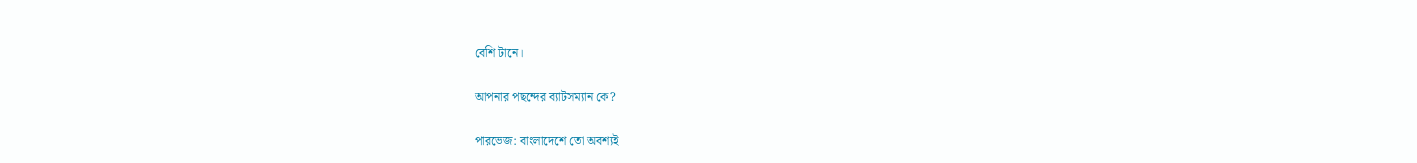বেশি টানে।

আপনার পছন্দের ব্যাটসম্যান কে?

পারভেজ: বাংলাদেশে তো অবশ্যই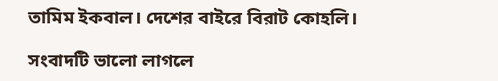তামিম ইকবাল। দেশের বাইরে বিরাট কোহলি।

সংবাদটি ভালো লাগলে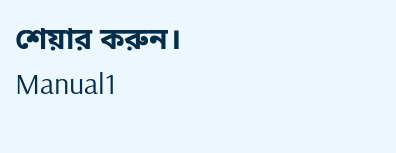শেয়ার করুন।
Manual1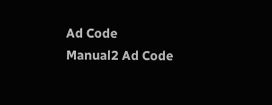Ad Code
Manual2 Ad Code